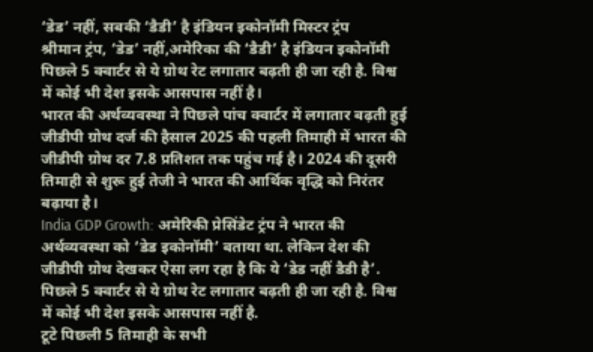‘डेड’ नहीं, सबकी ‘डैडी’ है इंडियन इकोनॉमी मिस्टर ट्रंप
श्रीमान ट्रंप, ‘डेड’ नहीं,अमेरिका की ‘डैडी’ है इंडियन इकोनॉमी
पिछले 5 क्वार्टर से ये ग्रोथ रेट लगातार बढ़ती ही जा रही है. विश्व में कोई भी देश इसके आसपास नहीं है।
भारत की अर्थव्यवस्था ने पिछले पांच क्वार्टर में लगातार बढ़ती हुई जीडीपी ग्रोथ दर्ज की हैसाल 2025 की पहली तिमाही में भारत की जीडीपी ग्रोथ दर 7.8 प्रतिशत तक पहुंच गई है। 2024 की दूसरी तिमाही से शुरू हुई तेजी ने भारत की आर्थिक वृद्धि को निरंतर बढ़ाया है।
India GDP Growth: अमेरिकी प्रेसिंडेट ट्रंप ने भारत की अर्थव्यवस्था को ‘डेड इकोनॉमी’ बताया था. लेकिन देश की जीडीपी ग्रोथ देखकर ऐसा लग रहा है कि ये ‘डेड नहीं डैडी है’. पिछले 5 क्वार्टर से ये ग्रोथ रेट लगातार बढ़ती ही जा रही है. विश्व में कोई भी देश इसके आसपास नहीं है.
टूटे पिछली 5 तिमाही के सभी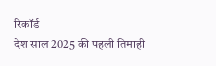रिकॉर्ड
देश साल 2025 की पहली तिमाही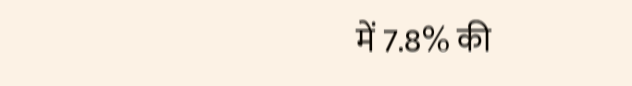में 7.8% की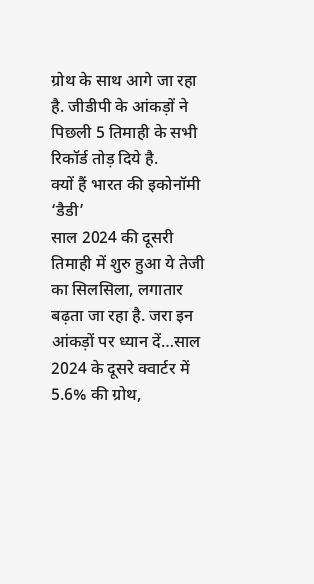ग्रोथ के साथ आगे जा रहा है. जीडीपी के आंकड़ों ने पिछली 5 तिमाही के सभी रिकॉर्ड तोड़ दिये है.
क्यों हैं भारत की इकोनॉमी ‘डैडी’
साल 2024 की दूसरी तिमाही में शुरु हुआ ये तेजी का सिलसिला, लगातार बढ़ता जा रहा है. जरा इन आंकड़ों पर ध्यान दें…साल 2024 के दूसरे क्वार्टर में 5.6% की ग्रोथ,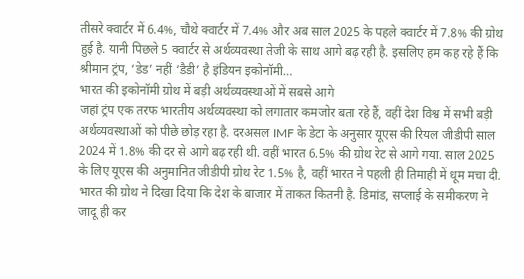तीसरे क्वार्टर में 6.4%, चौथे क्वार्टर में 7.4% और अब साल 2025 के पहले क्वार्टर में 7.8% की ग्रोथ हुई है. यानी पिछले 5 क्वार्टर से अर्थव्यवस्था तेजी के साथ आगे बढ़ रही है. इसलिए हम कह रहे हैं कि श्रीमान ट्रंप, ‘डेड’ नहीं ‘डैडी’ है इंडियन इकोनॉमी…
भारत की इकोनॉमी ग्रोथ में बड़ी अर्थव्यवस्थाओं में सबसे आगे
जहां ट्रंप एक तरफ भारतीय अर्थव्यवस्था को लगातार कमजोर बता रहे हैं, वहीं देश विश्व में सभी बड़ी अर्थव्यवस्थाओं को पीछे छोड़ रहा है. दरअसल IMF के डेटा के अनुसार यूएस की रियल जीडीपी साल 2024 में 1.8% की दर से आगे बढ़ रही थी. वहीं भारत 6.5% की ग्रोथ रेट से आगे गया. साल 2025 के लिए यूएस की अनुमानित जीडीपी ग्रोथ रेट 1.5% है, वहीं भारत ने पहली ही तिमाही में धूम मचा दी.
भारत की ग्रोथ ने दिखा दिया कि देश के बाजार में ताकत कितनी है. डिमांड, सप्लाई के समीकरण ने जादू ही कर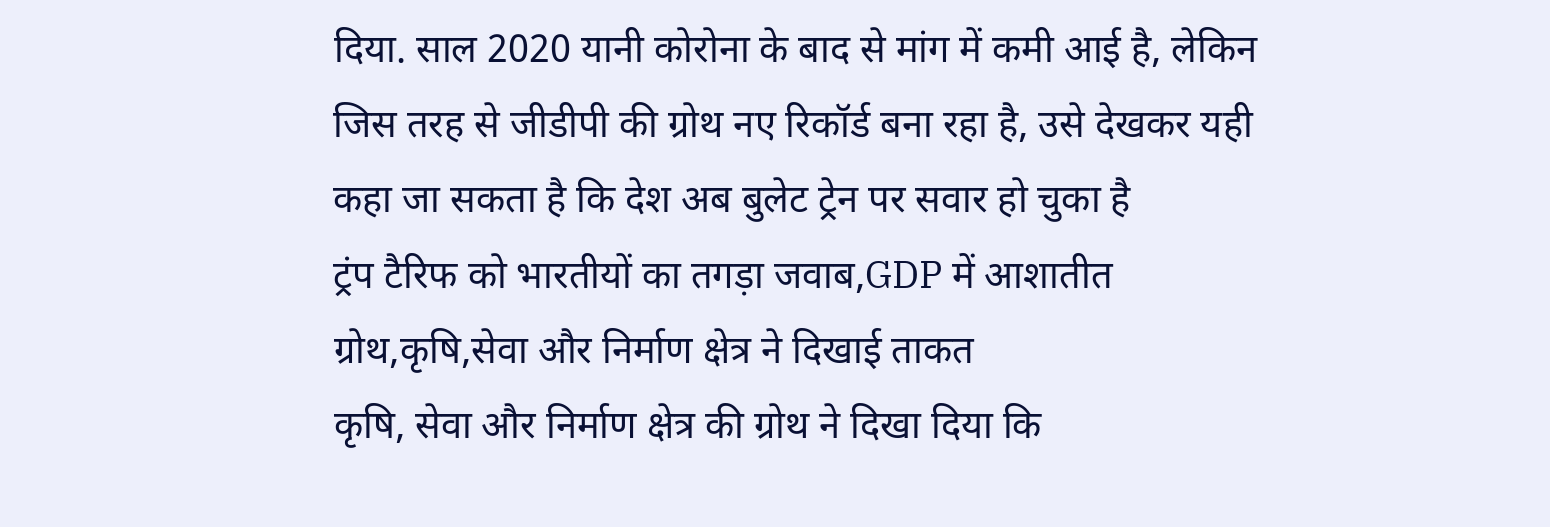दिया. साल 2020 यानी कोरोना के बाद से मांग में कमी आई है, लेकिन जिस तरह से जीडीपी की ग्रोथ नए रिकॉर्ड बना रहा है, उसे देखकर यही कहा जा सकता है कि देश अब बुलेट ट्रेन पर सवार हो चुका है
ट्रंप टैरिफ को भारतीयों का तगड़ा जवाब,GDP में आशातीत ग्रोथ,कृषि,सेवा और निर्माण क्षेत्र ने दिखाई ताकत
कृषि, सेवा और निर्माण क्षेत्र की ग्रोथ ने दिखा दिया कि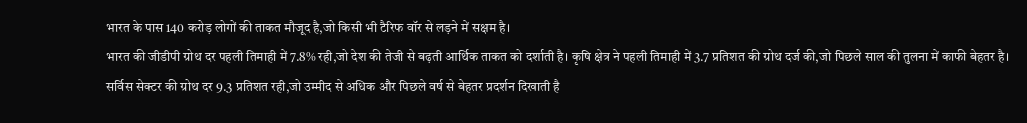भारत के पास 140 करोड़ लोगों की ताकत मौजूद है,जो किसी भी टैरिफ वॉर से लड़ने में सक्षम है।
भारत की जीडीपी ग्रोथ दर पहली तिमाही में 7.8% रही,जो देश की तेजी से बढ़ती आर्थिक ताकत को दर्शाती है। कृषि क्षेत्र ने पहली तिमाही में 3.7 प्रतिशत की ग्रोथ दर्ज की,जो पिछले साल की तुलना में काफी बेहतर है। सर्विस सेक्टर की ग्रोथ दर 9.3 प्रतिशत रही,जो उम्मीद से अधिक और पिछले वर्ष से बेहतर प्रदर्शन दिखाती है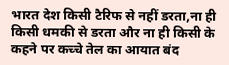भारत देश किसी टैरिफ से नहीं डरता,ना ही किसी धमकी से डरता और ना ही किसी के कहने पर कच्चे तेल का आयात बंद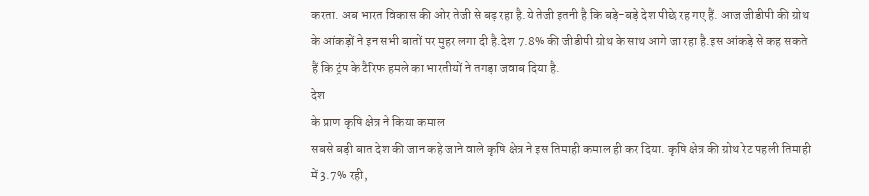करता. अब भारत विकास की ओर तेजी से बढ़ रहा है.ये तेजी इतनी है कि बड़े-बड़े देश पीछे रह गए हैं. आज जीडीपी की ग्रोथ के आंकड़ों ने इन सभी बातों पर मुहर लगा दी है.देश 7.8% की जीडीपी ग्रोथ के साथ आगे जा रहा है.इस आंकड़े से कह सकते हैं कि ट्रंप के टैरिफ हमले का भारतीयों ने तगड़ा जवाब दिया है.
देश
के प्राण कृषि क्षेत्र ने किया कमाल
सबसे बड़ी बात देश की जान कहे जाने वाले कृषि क्षेत्र ने इस तिमाही कमाल ही कर दिया. कृषि क्षेत्र की ग्रोथ रेट पहली तिमाही में 3.7% रही,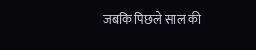जबकि पिछले साल की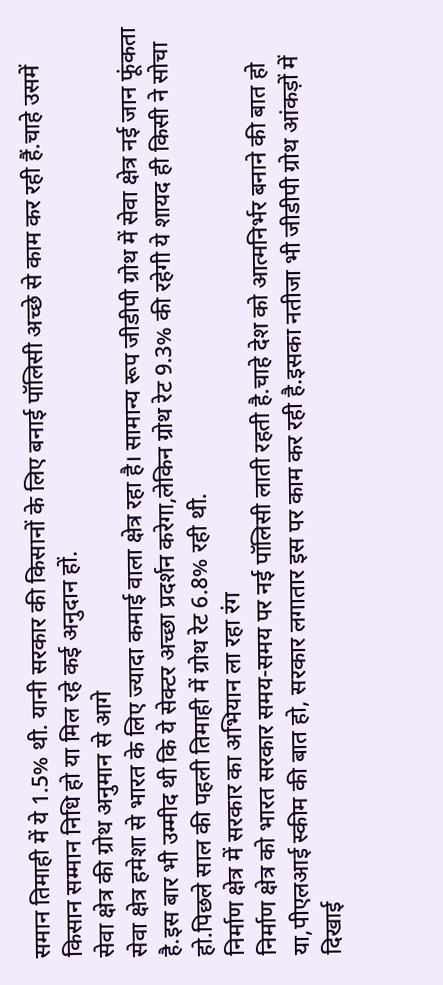समान तिमाही में ये 1.5% थी. यानी सरकार की किसानों के लिए बनाई पॉलिसी अच्छे से काम कर रही हैं.चाहे उसमें किसान सम्मान निधि हो या मिल रहे कई अनुदान हों.
सेवा क्षेत्र की ग्रोथ अनुमान से आगे
सेवा क्षेत्र हमेशा से भारत के लिए ज्यादा कमाई वाला क्षेत्र रहा है। सामान्य रूप जीडीपी ग्रोथ में सेवा क्षेत्र नई जान फूंकता है.इस बार भी उम्मीद थी कि ये सेक्टर अच्छा प्रदर्शन करेगा,लेकिन ग्रोथ रेट 9.3% की रहेगी ये शायद ही किसी ने सोचा हो.पिछले साल की पहली तिमाही में ग्रोथ रेट 6.8% रही थी.
निर्माण क्षेत्र में सरकार का अभियान ला रहा रंग
निर्माण क्षेत्र को भारत सरकार समय-समय पर नई पॉलिसी लाती रहती है.चाहे देश को आत्मनिर्भर बनाने की बात हो या,पीएलआई स्कीम की बात हो, सरकार लगातार इस पर काम कर रही है.इसका नतीजा भी जीडीपी ग्रोथ आंकड़ों में दिखाई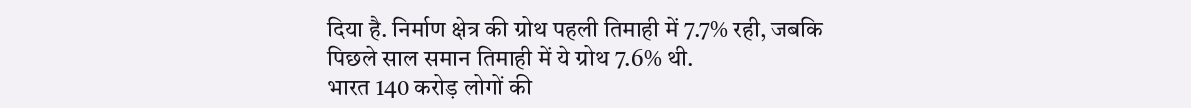दिया है. निर्माण क्षेत्र की ग्रोथ पहली तिमाही में 7.7% रही, जबकि पिछले साल समान तिमाही में ये ग्रोथ 7.6% थी.
भारत 140 करोड़ लोगों की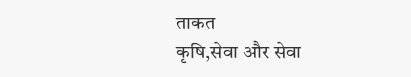ताकत
कृषि,सेवा और सेवा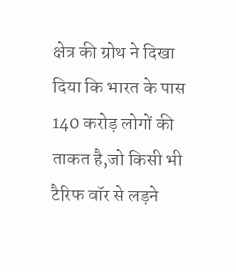क्षेत्र की ग्रोथ ने दिखा दिया कि भारत के पास 140 करोड़ लोगों की ताकत है,जो किसी भी टैरिफ वॉर से लड़ने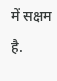में सक्षम है.